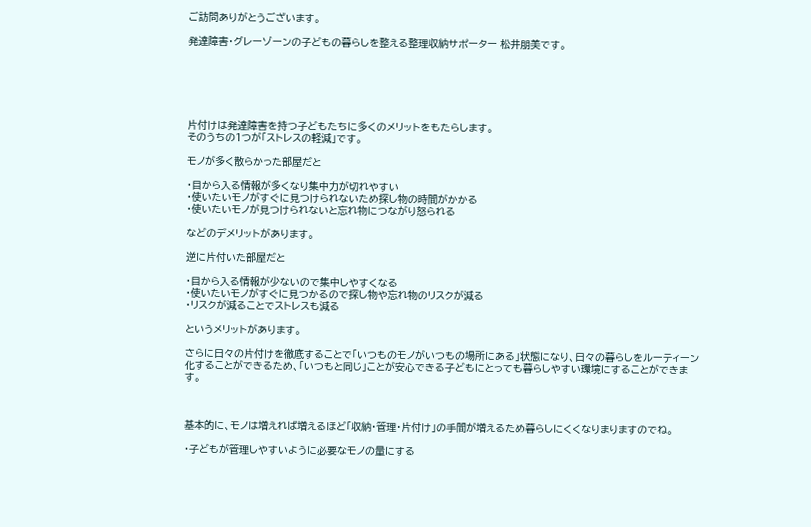ご訪問ありがとうございます。

発達障害・グレーゾーンの子どもの暮らしを整える整理収納サポーター 松井朋美です。






片付けは発達障害を持つ子どもたちに多くのメリットをもたらします。
そのうちの1つが「ストレスの軽減」です。

モノが多く散らかった部屋だと

・目から入る情報が多くなり集中力が切れやすい
・使いたいモノがすぐに見つけられないため探し物の時間がかかる
・使いたいモノが見つけられないと忘れ物につながり怒られる

などのデメリットがあります。

逆に片付いた部屋だと

・目から入る情報が少ないので集中しやすくなる
・使いたいモノがすぐに見つかるので探し物や忘れ物のリスクが減る
・リスクが減ることでストレスも減る

というメリットがあります。

さらに日々の片付けを徹底することで「いつものモノがいつもの場所にある」状態になり、日々の暮らしをルーティーン化することができるため、「いつもと同じ」ことが安心できる子どもにとっても暮らしやすい環境にすることができます。



基本的に、モノは増えれば増えるほど「収納・管理・片付け」の手間が増えるため暮らしにくくなりまりますのでね。

・子どもが管理しやすいように必要なモノの量にする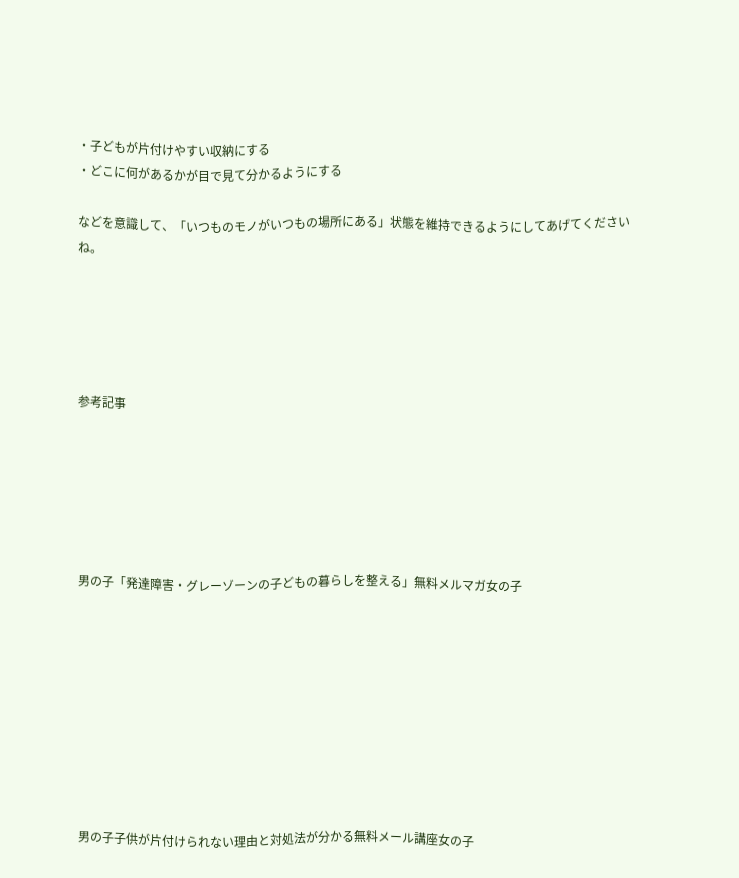・子どもが片付けやすい収納にする
・どこに何があるかが目で見て分かるようにする

などを意識して、「いつものモノがいつもの場所にある」状態を維持できるようにしてあげてくださいね。





参考記事






男の子「発達障害・グレーゾーンの子どもの暮らしを整える」無料メルマガ女の子









男の子子供が片付けられない理由と対処法が分かる無料メール講座女の子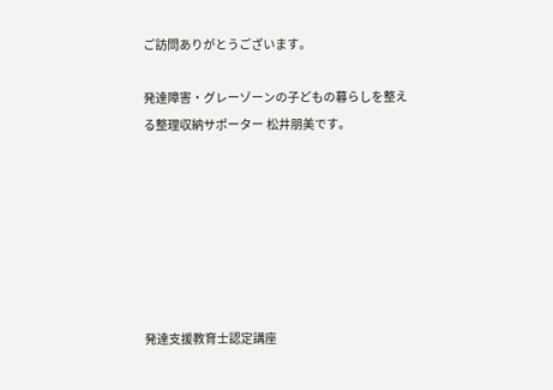ご訪問ありがとうございます。

発達障害・グレーゾーンの子どもの暮らしを整える整理収納サポーター 松井朋美です。







発達支援教育士認定講座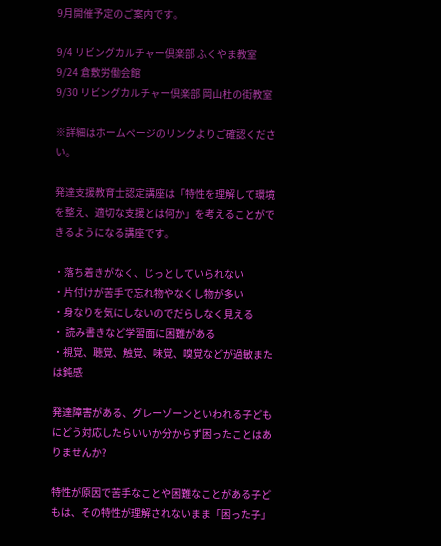9月開催予定のご案内です。

9/4 リビングカルチャー倶楽部 ふくやま教室
9/24 倉敷労働会館
9/30 リビングカルチャー倶楽部 岡山杜の街教室

※詳細はホームページのリンクよりご確認ください。

発達支援教育士認定講座は「特性を理解して環境を整え、適切な支援とは何か」を考えることができるようになる講座です。

・落ち着きがなく、じっとしていられない
・片付けが苦手で忘れ物やなくし物が多い
・身なりを気にしないのでだらしなく見える
・ 読み書きなど学習面に困難がある
・視覚、聴覚、触覚、味覚、嗅覚などが過敏または鈍感

発達障害がある、グレーゾーンといわれる子どもにどう対応したらいいか分からず困ったことはありませんか?

特性が原因で苦手なことや困難なことがある子どもは、その特性が理解されないまま「困った子」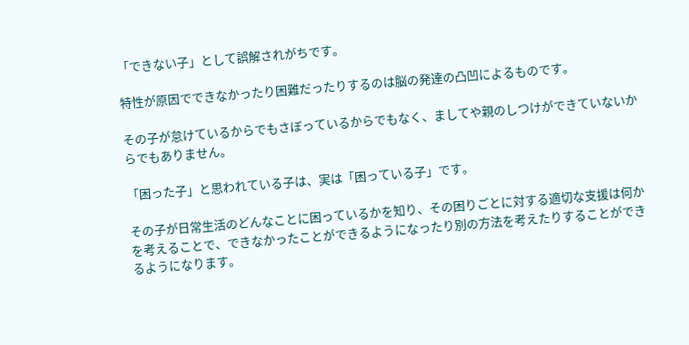「できない子」として誤解されがちです。

特性が原因でできなかったり困難だったりするのは脳の発達の凸凹によるものです。

その子が怠けているからでもさぼっているからでもなく、ましてや親のしつけができていないからでもありません。

「困った子」と思われている子は、実は「困っている子」です。

その子が日常生活のどんなことに困っているかを知り、その困りごとに対する適切な支援は何かを考えることで、できなかったことができるようになったり別の方法を考えたりすることができるようになります。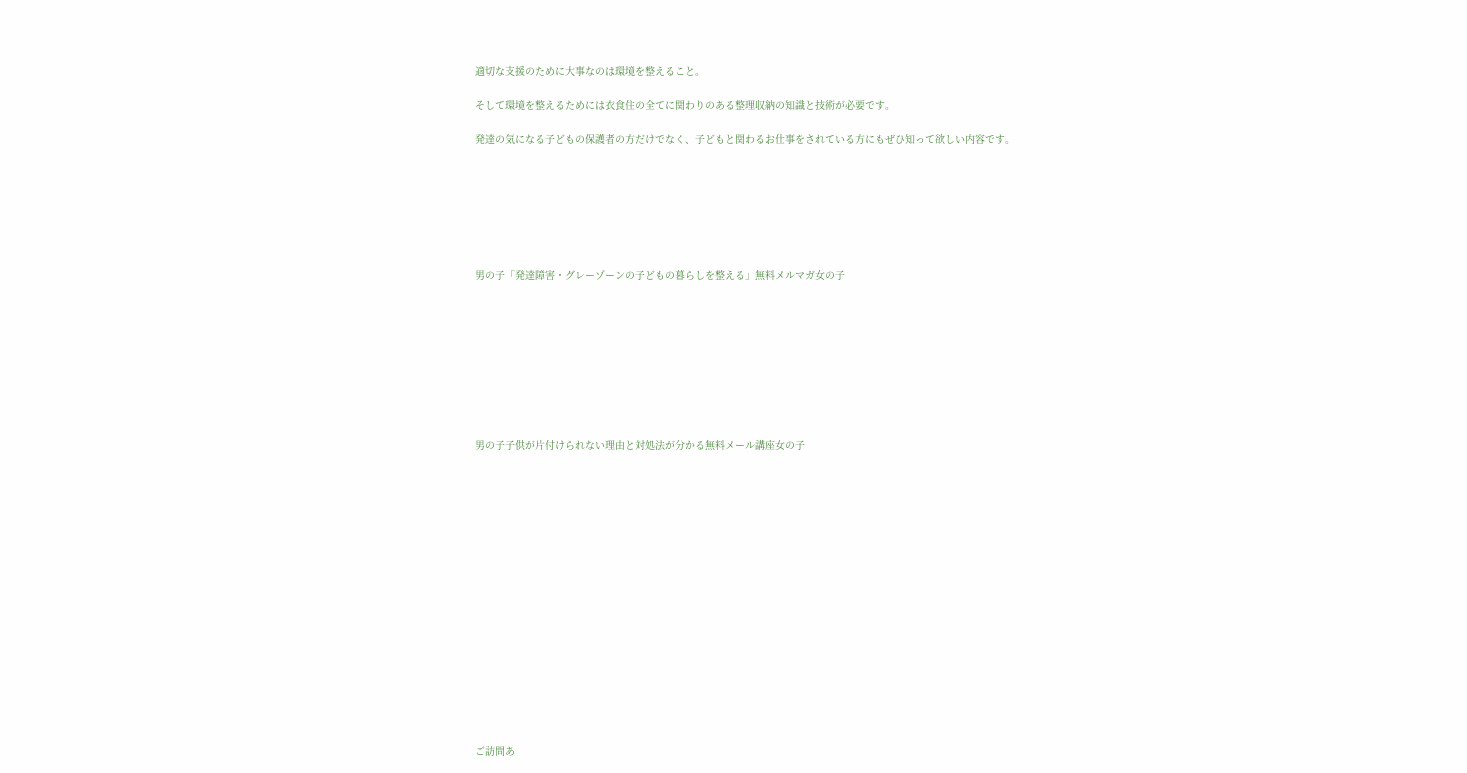適切な支援のために大事なのは環境を整えること。

そして環境を整えるためには衣食住の全てに関わりのある整理収納の知識と技術が必要です。

発達の気になる子どもの保護者の方だけでなく、子どもと関わるお仕事をされている方にもぜひ知って欲しい内容です。







男の子「発達障害・グレーゾーンの子どもの暮らしを整える」無料メルマガ女の子









男の子子供が片付けられない理由と対処法が分かる無料メール講座女の子

















ご訪問あ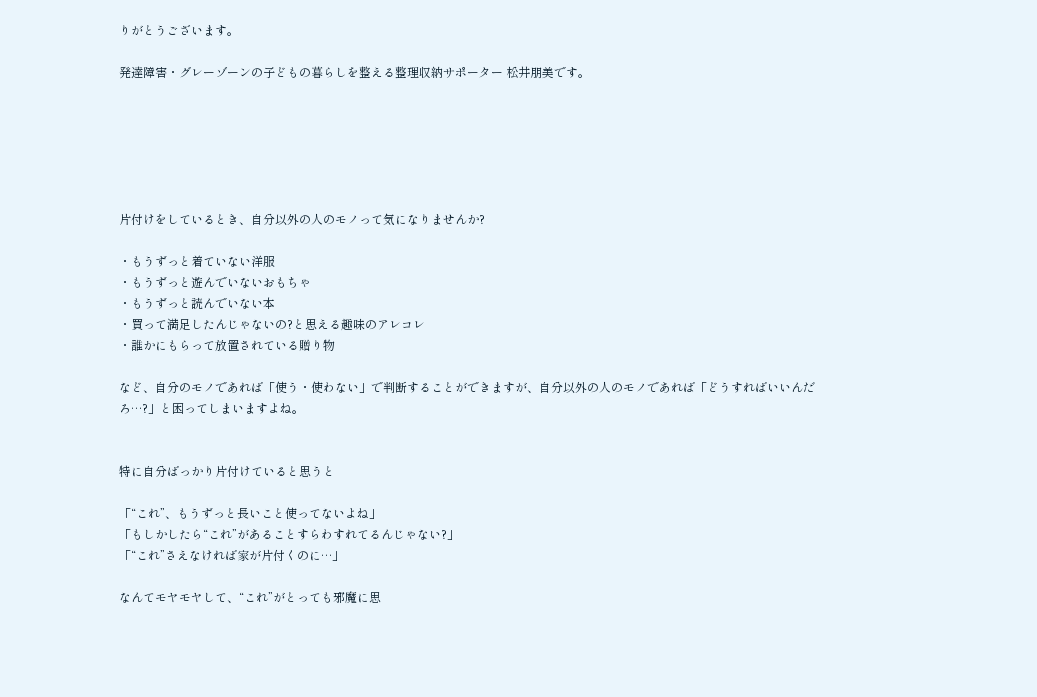りがとうございます。

発達障害・グレーゾーンの子どもの暮らしを整える整理収納サポーター 松井朋美です。






片付けをしているとき、自分以外の人のモノって気になりませんか?

・もうずっと着ていない洋服
・もうずっと遊んでいないおもちゃ
・もうずっと読んでいない本
・買って満足したんじゃないの?と思える趣味のアレコレ
・誰かにもらって放置されている贈り物

など、自分のモノであれば「使う・使わない」で判断することができますが、自分以外の人のモノであれば「どうすればいいんだろ…?」と困ってしまいますよね。


特に自分ばっかり片付けていると思うと

「“これ”、もうずっと長いこと使ってないよね」
「もしかしたら“これ”があることすらわすれてるんじゃない?」
「“これ”さえなければ家が片付くのに…」

なんてモヤモヤして、“これ”がとっても邪魔に思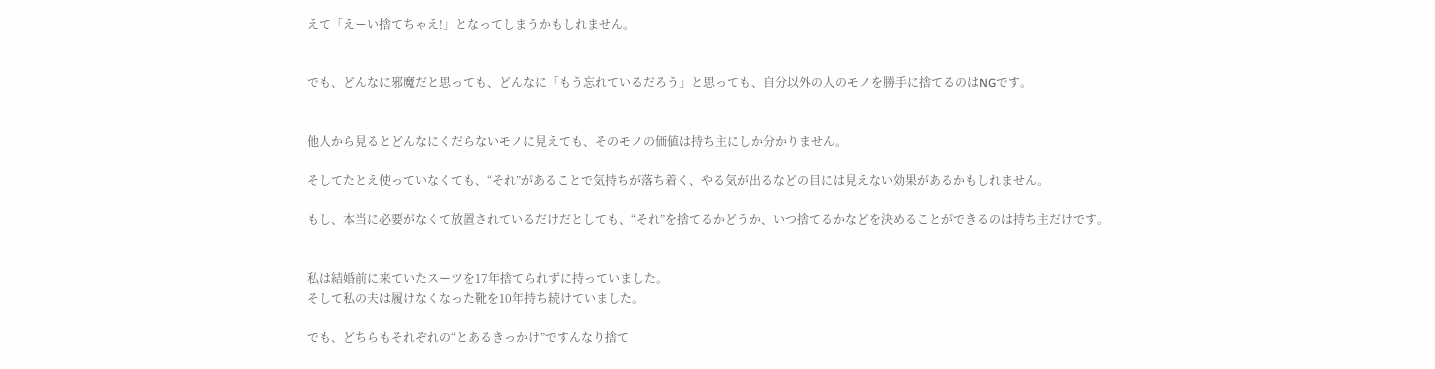えて「えーい捨てちゃえ!」となってしまうかもしれません。


でも、どんなに邪魔だと思っても、どんなに「もう忘れているだろう」と思っても、自分以外の人のモノを勝手に捨てるのはNGです。


他人から見るとどんなにくだらないモノに見えても、そのモノの価値は持ち主にしか分かりません。

そしてたとえ使っていなくても、“それ”があることで気持ちが落ち着く、やる気が出るなどの目には見えない効果があるかもしれません。

もし、本当に必要がなくて放置されているだけだとしても、“それ”を捨てるかどうか、いつ捨てるかなどを決めることができるのは持ち主だけです。


私は結婚前に来ていたスーツを17年捨てられずに持っていました。
そして私の夫は履けなくなった靴を10年持ち続けていました。

でも、どちらもそれぞれの“とあるきっかけ”ですんなり捨て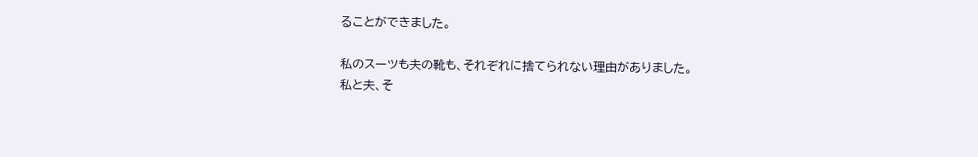ることができました。

私のスーツも夫の靴も、それぞれに捨てられない理由がありました。
私と夫、そ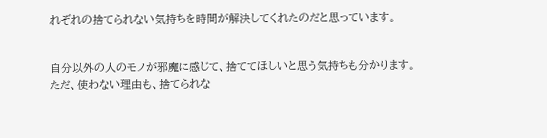れぞれの捨てられない気持ちを時間が解決してくれたのだと思っています。


自分以外の人のモノが邪魔に感じて、捨ててほしいと思う気持ちも分かります。
ただ、使わない理由も、捨てられな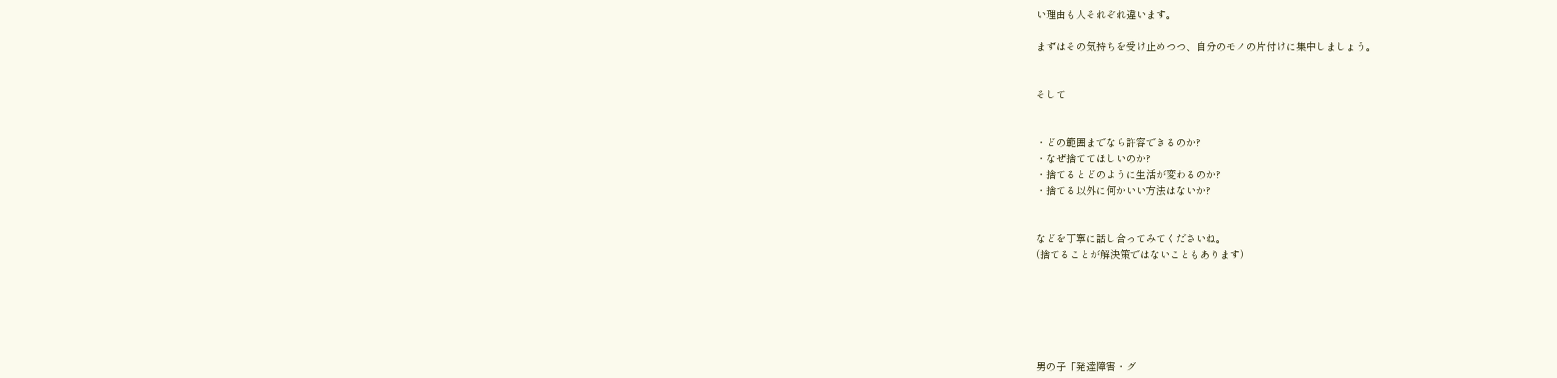い理由も人それぞれ違います。

まずはその気持ちを受け止めつつ、自分のモノの片付けに集中しましょう。


そして


・どの範囲までなら許容できるのか?
・なぜ捨ててほしいのか?
・捨てるとどのように生活が変わるのか?
・捨てる以外に何かいい方法はないか?


などを丁寧に話し合ってみてくださいね。
(捨てることが解決策ではないこともあります)






男の子「発達障害・グ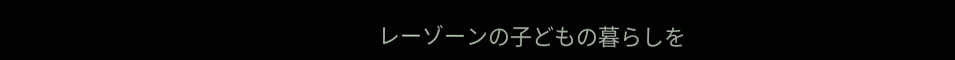レーゾーンの子どもの暮らしを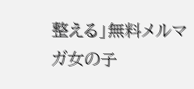整える」無料メルマガ女の子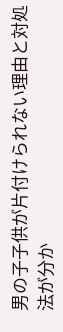男の子子供が片付けられない理由と対処法が分か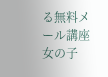る無料メール講座女の子